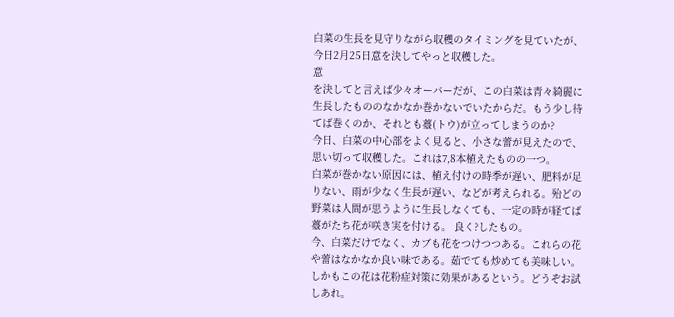白菜の生長を見守りながら収穫のタイミングを見ていたが、今日2月25日意を決してやっと収穫した。
意
を決してと言えば少々オーバーだが、この白菜は青々綺麗に生長したもののなかなか巻かないでいたからだ。もう少し待てば巻くのか、それとも薹(トウ)が立ってしまうのか?
今日、白菜の中心部をよく見ると、小さな蕾が見えたので、思い切って収穫した。これは7,8本植えたものの一つ。
白菜が巻かない原因には、植え付けの時季が遅い、肥料が足りない、雨が少なく生長が遅い、などが考えられる。殆どの野菜は人間が思うように生長しなくても、一定の時が経てば薹がたち花が咲き実を付ける。 良く?したもの。
今、白菜だけでなく、カブも花をつけつつある。これらの花や蕾はなかなか良い味である。茹でても炒めても美味しい。しかもこの花は花粉症対策に効果があるという。どうぞお試しあれ。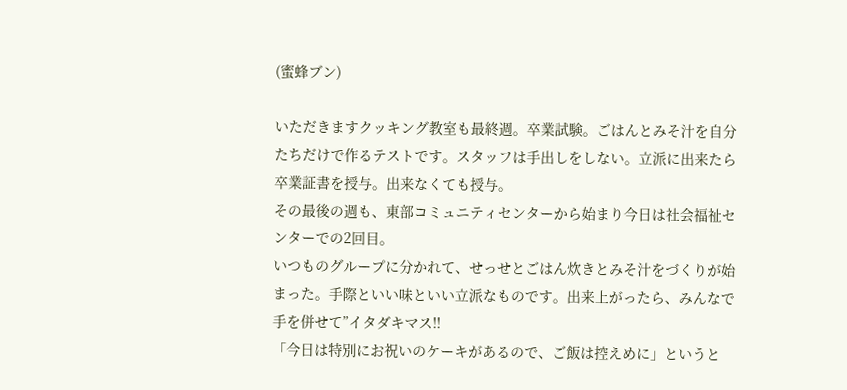(蜜蜂ブン)

いただきますクッキング教室も最終週。卒業試験。ごはんとみそ汁を自分たちだけで作るテストです。スタッフは手出しをしない。立派に出来たら卒業証書を授与。出来なくても授与。
その最後の週も、東部コミュニティセンターから始まり今日は社会福祉センターでの2回目。
いつものグループに分かれて、せっせとごはん炊きとみそ汁をづくりが始まった。手際といい味といい立派なものです。出来上がったら、みんなで手を併せて”イタダキマス!!
「今日は特別にお祝いのケーキがあるので、ご飯は控えめに」というと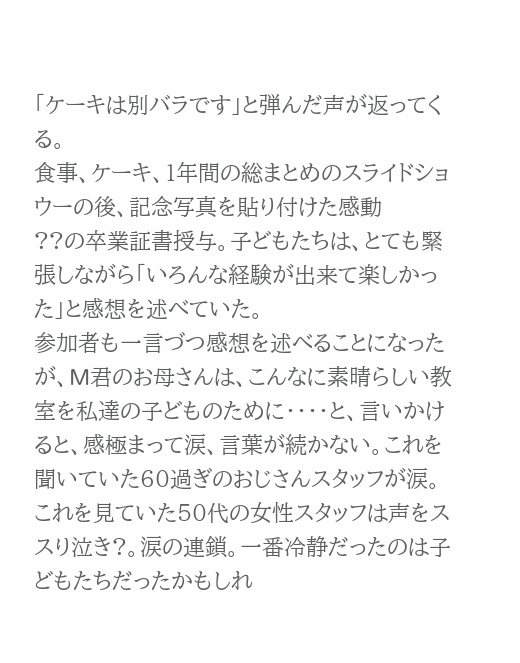「ケーキは別バラです」と弾んだ声が返ってくる。
食事、ケーキ、1年間の総まとめのスライドショウーの後、記念写真を貼り付けた感動
??の卒業証書授与。子どもたちは、とても緊張しながら「いろんな経験が出来て楽しかった」と感想を述べていた。
参加者も一言づつ感想を述べることになったが、M君のお母さんは、こんなに素晴らしい教室を私達の子どものために・・・・と、言いかけると、感極まって涙、言葉が続かない。これを聞いていた60過ぎのおじさんスタッフが涙。これを見ていた50代の女性スタッフは声をススり泣き?。涙の連鎖。一番冷静だったのは子どもたちだったかもしれ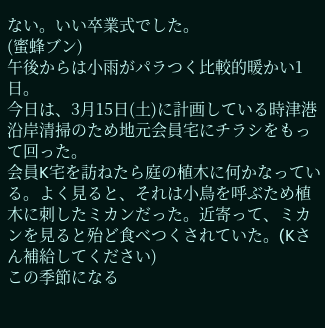ない。いい卒業式でした。
(蜜蜂ブン)
午後からは小雨がパラつく比較的暖かい1日。
今日は、3月15日(土)に計画している時津港沿岸清掃のため地元会員宅にチラシをもって回った。
会員K宅を訪ねたら庭の植木に何かなっている。よく見ると、それは小鳥を呼ぶため植木に刺したミカンだった。近寄って、ミカンを見ると殆ど食べつくされていた。(Kさん補給してください)
この季節になる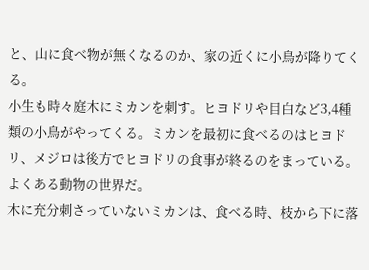と、山に食べ物が無くなるのか、家の近くに小鳥が降りてくる。
小生も時々庭木にミカンを刺す。ヒヨドリや目白など3,4種類の小鳥がやってくる。ミカンを最初に食べるのはヒヨドリ、メジロは後方でヒヨドリの食事が終るのをまっている。 よくある動物の世界だ。
木に充分刺さっていないミカンは、食べる時、枝から下に落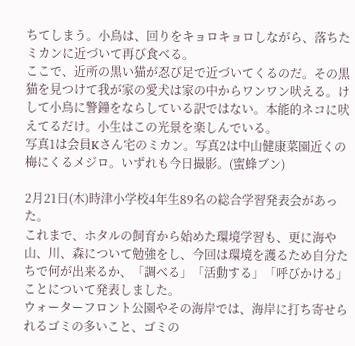ちてしまう。小鳥は、回りをキョロキョロしながら、落ちたミカンに近づいて再び食べる。
ここで、近所の黒い猫が忍び足で近づいてくるのだ。その黒猫を見つけて我が家の愛犬は家の中からワンワン吠える。けして小鳥に警鐘をならしている訳ではない。本能的ネコに吠えてるだけ。小生はこの光景を楽しんでいる。
写真1は会員Kさん宅のミカン。写真2は中山健康菜園近くの梅にくるメジロ。いずれも今日撮影。(蜜蜂ブン)

2月21日(木)時津小学校4年生89名の総合学習発表会があった。
これまで、ホタルの飼育から始めた環境学習も、更に海や山、川、森について勉強をし、今回は環境を護るため自分たちで何が出来るか、「調べる」「活動する」「呼びかける」ことについて発表しました。
ウォーターフロント公園やその海岸では、海岸に打ち寄せられるゴミの多いこと、ゴミの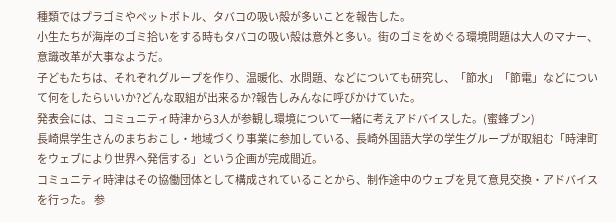種類ではプラゴミやペットボトル、タバコの吸い殻が多いことを報告した。
小生たちが海岸のゴミ拾いをする時もタバコの吸い殻は意外と多い。街のゴミをめぐる環境問題は大人のマナー、意識改革が大事なようだ。
子どもたちは、それぞれグループを作り、温暖化、水問題、などについても研究し、「節水」「節電」などについて何をしたらいいか?どんな取組が出来るか?報告しみんなに呼びかけていた。
発表会には、コミュニティ時津から3人が参観し環境について一緒に考えアドバイスした。(蜜蜂ブン)
長崎県学生さんのまちおこし・地域づくり事業に参加している、長崎外国語大学の学生グループが取組む「時津町をウェブにより世界へ発信する」という企画が完成間近。
コミュニティ時津はその協働団体として構成されていることから、制作途中のウェブを見て意見交換・アドバイスを行った。 参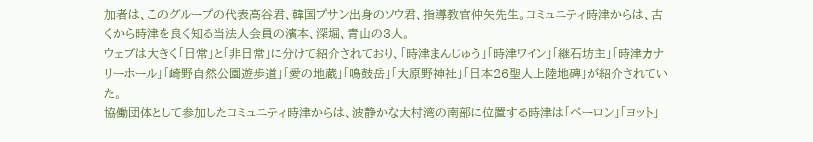加者は、このグループの代表高谷君、韓国プサン出身のソウ君、指導教官仲矢先生。コミュニティ時津からは、古くから時津を良く知る当法人会員の濱本、深堀、青山の3人。
ウェブは大きく「日常」と「非日常」に分けて紹介されており、「時津まんじゅう」「時津ワイン」「継石坊主」「時津カナリーホール」「崎野自然公園遊歩道」「愛の地蔵」「鳴鼓岳」「大原野神社」「日本26聖人上陸地碑」が紹介されていた。
協働団体として参加したコミュニティ時津からは、波静かな大村湾の南部に位置する時津は「ペーロン」「ヨット」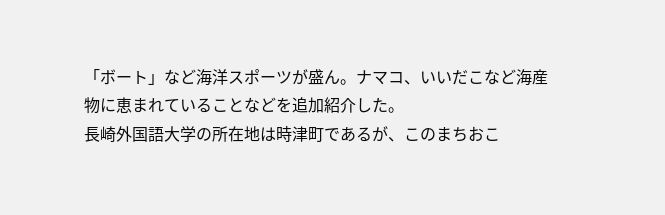「ボート」など海洋スポーツが盛ん。ナマコ、いいだこなど海産物に恵まれていることなどを追加紹介した。
長崎外国語大学の所在地は時津町であるが、このまちおこ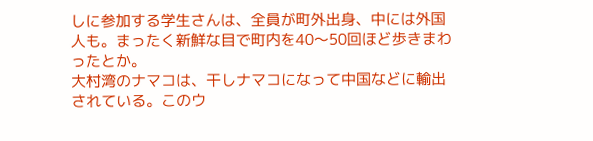しに参加する学生さんは、全員が町外出身、中には外国人も。まったく新鮮な目で町内を40〜50回ほど歩きまわったとか。
大村湾のナマコは、干しナマコになって中国などに輸出されている。このウ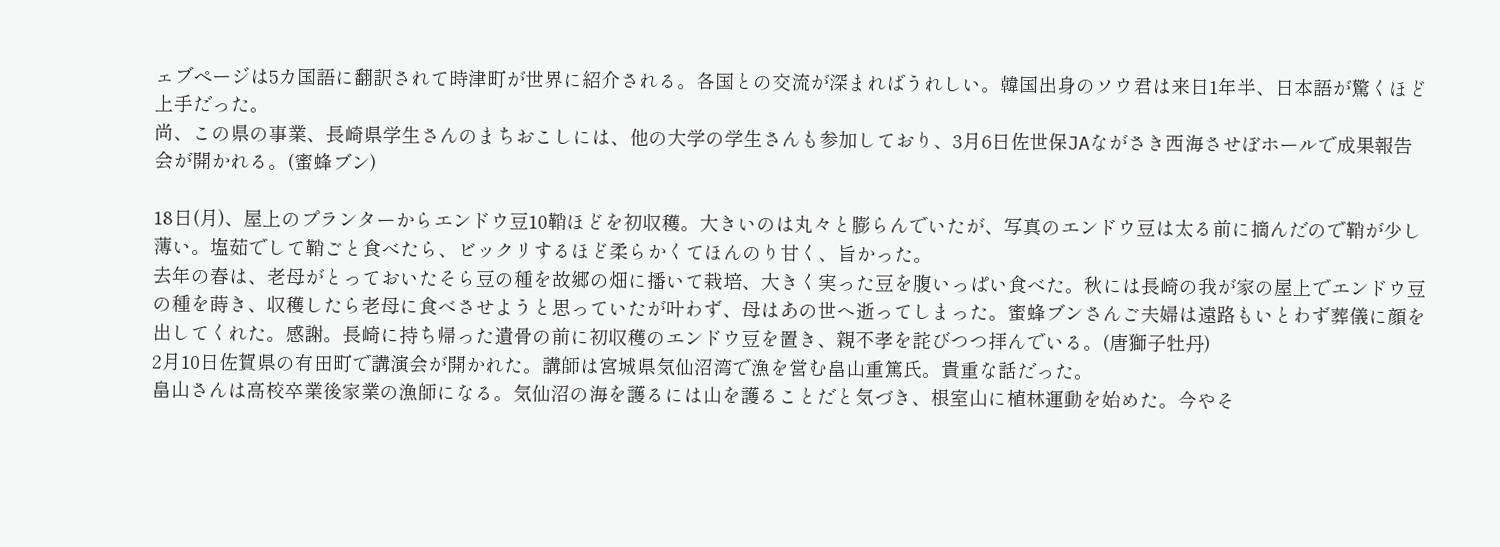ェブページは5カ国語に翻訳されて時津町が世界に紹介される。各国との交流が深まればうれしい。韓国出身のソウ君は来日1年半、日本語が驚くほど上手だった。
尚、この県の事業、長崎県学生さんのまちおこしには、他の大学の学生さんも参加しており、3月6日佐世保JAながさき西海させぼホールで成果報告会が開かれる。(蜜蜂ブン)

18日(月)、屋上のプランターからエンドウ豆10鞘ほどを初収穫。大きいのは丸々と膨らんでいたが、写真のエンドウ豆は太る前に摘んだので鞘が少し薄い。塩茹でして鞘ごと食べたら、ビックリするほど柔らかくてほんのり甘く、旨かった。
去年の春は、老母がとっておいたそら豆の種を故郷の畑に播いて栽培、大きく実った豆を腹いっぱい食べた。秋には長崎の我が家の屋上でエンドウ豆の種を蒔き、収穫したら老母に食べさせようと思っていたが叶わず、母はあの世へ逝ってしまった。蜜蜂ブンさんご夫婦は遠路もいとわず葬儀に顔を出してくれた。感謝。長崎に持ち帰った遺骨の前に初収穫のエンドウ豆を置き、親不孝を詫びつつ拝んでいる。(唐獅子牡丹)
2月10日佐賀県の有田町で講演会が開かれた。講師は宮城県気仙沼湾で漁を営む畠山重篤氏。貴重な話だった。
畠山さんは高校卒業後家業の漁師になる。気仙沼の海を護るには山を護ることだと気づき、根室山に植林運動を始めた。今やそ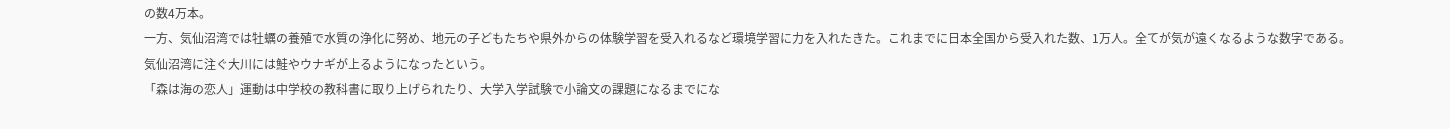の数4万本。
一方、気仙沼湾では牡蠣の養殖で水質の浄化に努め、地元の子どもたちや県外からの体験学習を受入れるなど環境学習に力を入れたきた。これまでに日本全国から受入れた数、1万人。全てが気が遠くなるような数字である。
気仙沼湾に注ぐ大川には鮭やウナギが上るようになったという。
「森は海の恋人」運動は中学校の教科書に取り上げられたり、大学入学試験で小論文の課題になるまでにな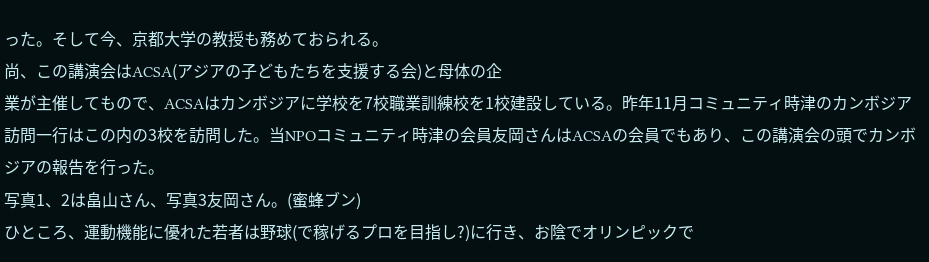った。そして今、京都大学の教授も務めておられる。
尚、この講演会はACSA(アジアの子どもたちを支援する会)と母体の企
業が主催してもので、ACSAはカンボジアに学校を7校職業訓練校を1校建設している。昨年11月コミュニティ時津のカンボジア訪問一行はこの内の3校を訪問した。当NPOコミュニティ時津の会員友岡さんはACSAの会員でもあり、この講演会の頭でカンボジアの報告を行った。
写真1、2は畠山さん、写真3友岡さん。(蜜蜂ブン)
ひところ、運動機能に優れた若者は野球(で稼げるプロを目指し?)に行き、お陰でオリンピックで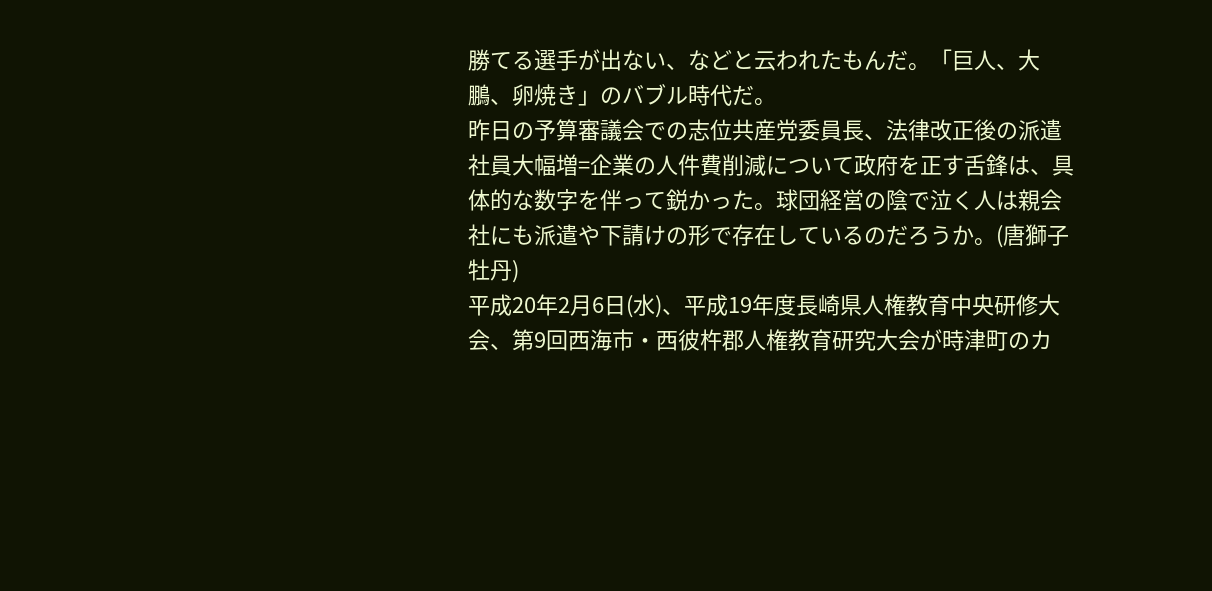勝てる選手が出ない、などと云われたもんだ。「巨人、大鵬、卵焼き」のバブル時代だ。
昨日の予算審議会での志位共産党委員長、法律改正後の派遣社員大幅増=企業の人件費削減について政府を正す舌鋒は、具体的な数字を伴って鋭かった。球団経営の陰で泣く人は親会社にも派遣や下請けの形で存在しているのだろうか。(唐獅子牡丹)
平成20年2月6日(水)、平成19年度長崎県人権教育中央研修大会、第9回西海市・西彼杵郡人権教育研究大会が時津町のカ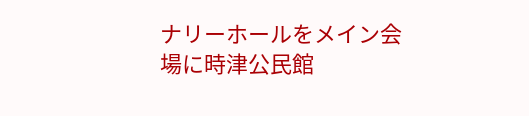ナリーホールをメイン会場に時津公民館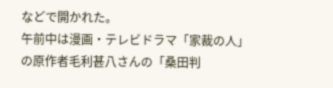などで開かれた。
午前中は漫画・テレビドラマ「家裁の人」の原作者毛利甚八さんの「桑田判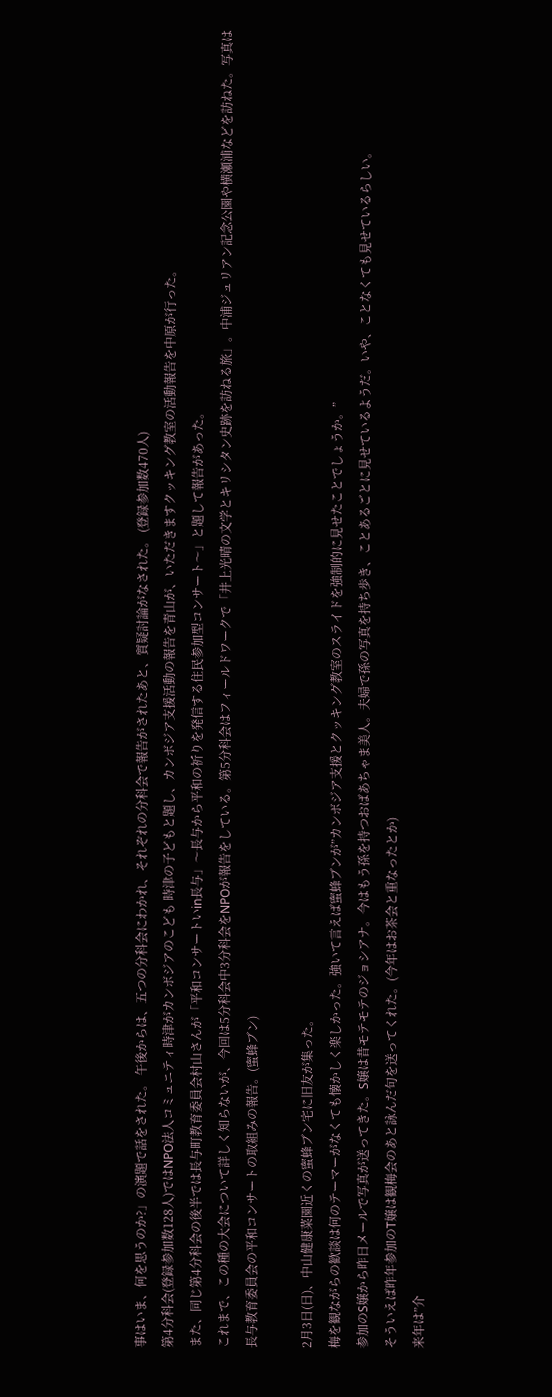事はいま、何を思うのか?」の演題で話をされた。 午後からは、五つの分科会にわかれ、それぞれの分科会で報告がされたあと、質疑討論がなされた。 (登録参加数470人)
第4分科会(登録参加数128人)ではNPO法人コミュニティ時津がカンボジアのこども 時津の子どもと題し、カンボジア支援活動の報告を青山が、いただきますクッキング教室の活動報告を中原が行った。
また、同じ第4分科会の後半では長与町教育委員会村山さんが「平和コンサートいin長与」〜長与から平和の祈りを発信する住民参加型コンサート〜」と題して報告があった。
これまで、この種の大会について詳しく知らないが、今回は5分科会中3分科会をNPOが報告をしている。第5分科会はフィールドワークで「井上光晴の文学とキリシタン史跡を訪ねる旅」。中浦ジュリアン記念公園や横瀬浦などを訪ねた。写真は長与教育委員会の平和コンサートの取組みの報告。(蜜蜂ブン)

2月3日(日)、中山健康菜園近くの蜜蜂ブン宅に旧友が集った。
梅を観ながらの歓談は何のテーマーがなくても懐かしく楽しかった。強いて言えば蜜蜂ブンが”カンボジア支援とクッキング教室のスライドを強制的に見せたことでしょうか。”
参加のS嬢から昨日メールで写真が送ってきた。S嬢は昔モテモテのジョシアナ。今はもう孫を持つおばあちゃま美人。夫婦で孫の写真を持ち歩き、ことあるごとに見せているようだ。いや、ことなくても見せているらしい。
そういえば昨年参加のT嬢は観梅会のあと詠んだ句を送ってくれた。(今年はお茶会と重なったとか)
来年は”介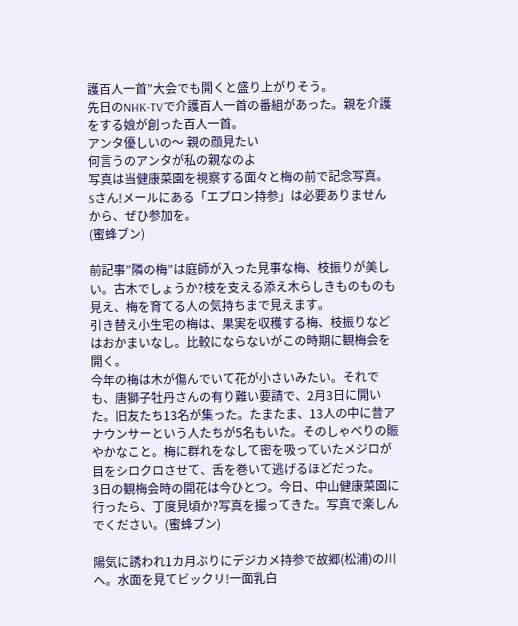護百人一首”大会でも開くと盛り上がりそう。
先日のNHK-TVで介護百人一首の番組があった。親を介護をする娘が創った百人一首。
アンタ優しいの〜 親の顔見たい
何言うのアンタが私の親なのよ
写真は当健康菜園を視察する面々と梅の前で記念写真。
Sさん!メールにある「エプロン持参」は必要ありませんから、ぜひ参加を。
(蜜蜂ブン)

前記事”隣の梅”は庭師が入った見事な梅、枝振りが美しい。古木でしょうか?枝を支える添え木らしきものものも見え、梅を育てる人の気持ちまで見えます。
引き替え小生宅の梅は、果実を収穫する梅、枝振りなどはおかまいなし。比較にならないがこの時期に観梅会を開く。
今年の梅は木が傷んでいて花が小さいみたい。それでも、唐獅子牡丹さんの有り難い要請で、2月3日に開いた。旧友たち13名が集った。たまたま、13人の中に昔アナウンサーという人たちが5名もいた。そのしゃべりの賑やかなこと。梅に群れをなして密を吸っていたメジロが目をシロクロさせて、舌を巻いて逃げるほどだった。
3日の観梅会時の開花は今ひとつ。今日、中山健康菜園に行ったら、丁度見頃か?写真を撮ってきた。写真で楽しんでください。(蜜蜂ブン)

陽気に誘われ1カ月ぶりにデジカメ持参で故郷(松浦)の川へ。水面を見てビックリ!一面乳白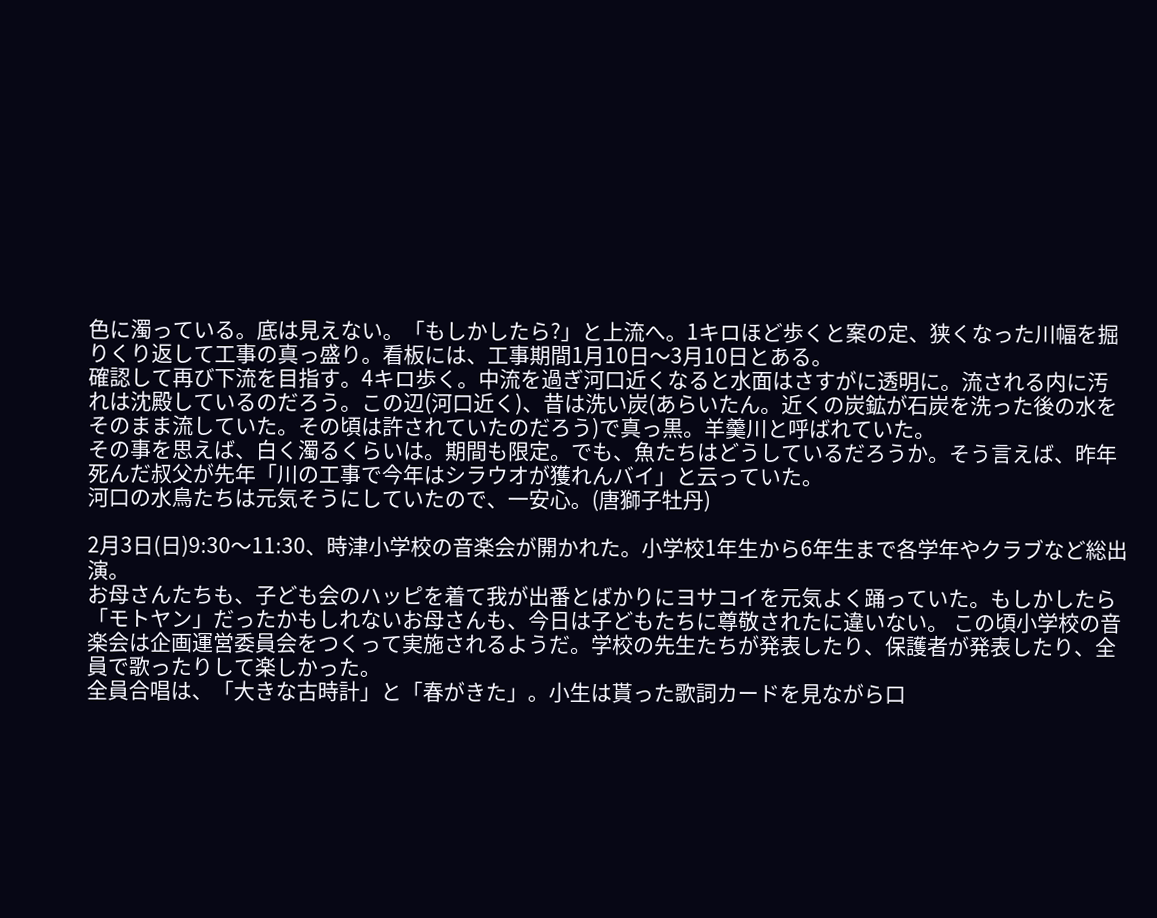色に濁っている。底は見えない。「もしかしたら?」と上流へ。1キロほど歩くと案の定、狭くなった川幅を掘りくり返して工事の真っ盛り。看板には、工事期間1月10日〜3月10日とある。
確認して再び下流を目指す。4キロ歩く。中流を過ぎ河口近くなると水面はさすがに透明に。流される内に汚れは沈殿しているのだろう。この辺(河口近く)、昔は洗い炭(あらいたん。近くの炭鉱が石炭を洗った後の水をそのまま流していた。その頃は許されていたのだろう)で真っ黒。羊羹川と呼ばれていた。
その事を思えば、白く濁るくらいは。期間も限定。でも、魚たちはどうしているだろうか。そう言えば、昨年死んだ叔父が先年「川の工事で今年はシラウオが獲れんバイ」と云っていた。
河口の水鳥たちは元気そうにしていたので、一安心。(唐獅子牡丹)

2月3日(日)9:30〜11:30、時津小学校の音楽会が開かれた。小学校1年生から6年生まで各学年やクラブなど総出演。
お母さんたちも、子ども会のハッピを着て我が出番とばかりにヨサコイを元気よく踊っていた。もしかしたら「モトヤン」だったかもしれないお母さんも、今日は子どもたちに尊敬されたに違いない。 この頃小学校の音楽会は企画運営委員会をつくって実施されるようだ。学校の先生たちが発表したり、保護者が発表したり、全員で歌ったりして楽しかった。
全員合唱は、「大きな古時計」と「春がきた」。小生は貰った歌詞カードを見ながら口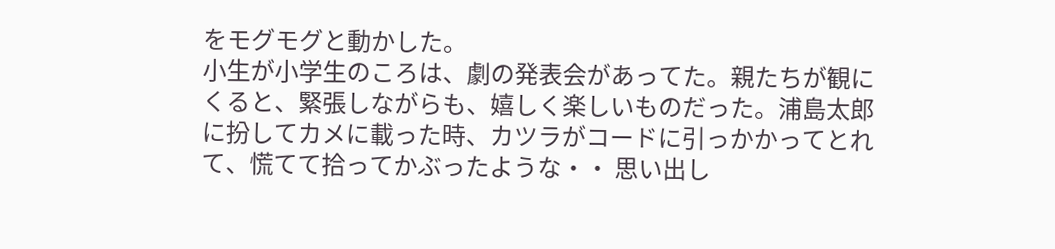をモグモグと動かした。
小生が小学生のころは、劇の発表会があってた。親たちが観にくると、緊張しながらも、嬉しく楽しいものだった。浦島太郎に扮してカメに載った時、カツラがコードに引っかかってとれて、慌てて拾ってかぶったような・・ 思い出し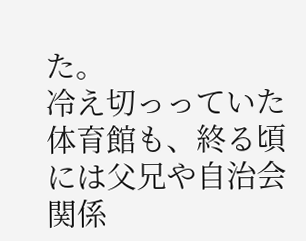た。
冷え切っっていた体育館も、終る頃には父兄や自治会関係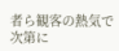者ら観客の熱気で次第に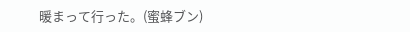暖まって行った。(蜜蜂ブン)